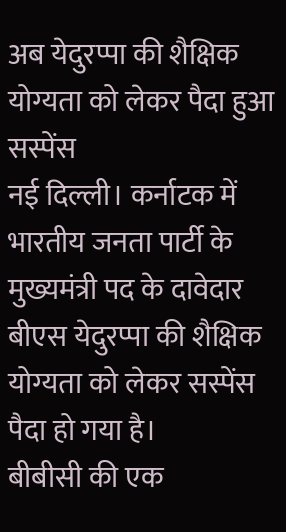अब येदुरप्पा की शैक्षिक योग्यता को लेकर पैदा हुआ सस्पेंस
नई दिल्ली। कर्नाटक में भारतीय जनता पार्टी के मुख्यमंत्री पद के दावेदार बीएस येदुरप्पा की शैक्षिक योग्यता को लेकर सस्पेंस पैदा हो गया है।
बीबीसी की एक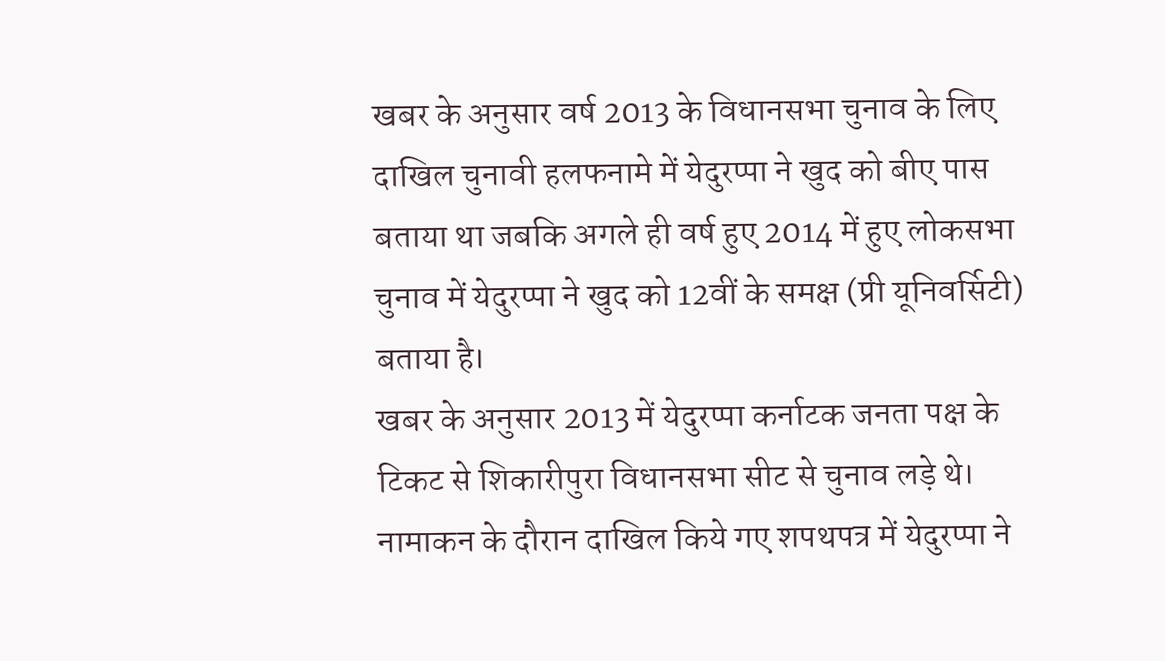खबर के अनुसार वर्ष 2013 के विधानसभा चुनाव के लिए दाखिल चुनावी हलफनामे में येदुरप्पा ने खुद को बीए पास बताया था जबकि अगले ही वर्ष हुए 2014 में हुए लोकसभा चुनाव में येदुरप्पा ने खुद को 12वीं के समक्ष (प्री यूनिवर्सिटी) बताया है।
खबर के अनुसार 2013 में येदुरप्पा कर्नाटक जनता पक्ष के टिकट से शिकारीपुरा विधानसभा सीट से चुनाव लड़े थे। नामाकन के दौरान दाखिल किये गए शपथपत्र में येदुरप्पा ने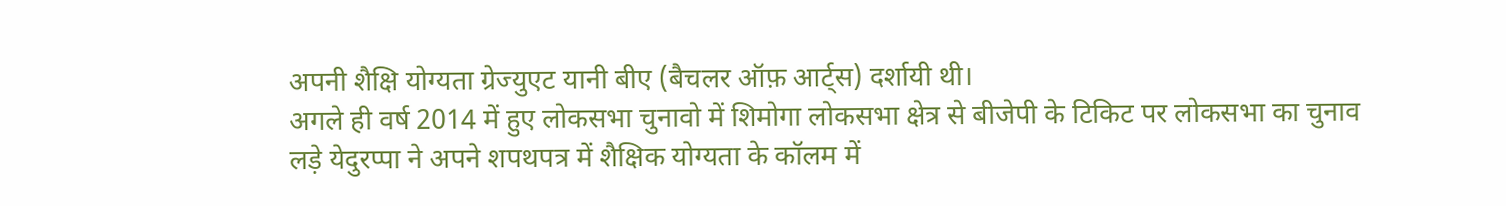अपनी शैक्षि योग्यता ग्रेज्युएट यानी बीए (बैचलर ऑफ़ आर्ट्स) दर्शायी थी।
अगले ही वर्ष 2014 में हुए लोकसभा चुनावो में शिमोगा लोकसभा क्षेत्र से बीजेपी के टिकिट पर लोकसभा का चुनाव लड़े येदुरप्पा ने अपने शपथपत्र में शैक्षिक योग्यता के कॉलम में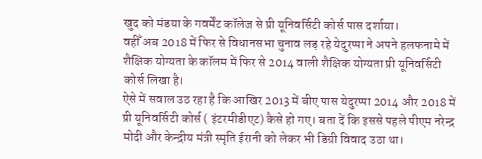खुद को मंडया के गवर्मेंट कॉलेज से प्री यूनिवर्सिटी कोर्स पास दर्शाया।
वहीँ अब 2018 में फिर से विधानसभा चुनाव लड़ रहे येदुरप्पा ने अपने हलफनामे में शैक्षिक योग्यता के कॉलम में फिर से 2014 वाली शैक्षिक योग्यता प्री यूनिवर्सिटी कोर्स लिखा है।
ऐसे में सवाल उठ रहा है कि आखिर 2013 में बीए पास येदुरप्पा 2014 और 2018 में प्री यूनिवर्सिटी कोर्स ( इंटरमीडीएट) कैसे हो गए। बता दें कि इससे पहले पीएम नरेन्द्र मोदी और केन्द्रीय मंत्री स्मृति ईरानी को लेकर भी डिग्री विवाद उठा था।